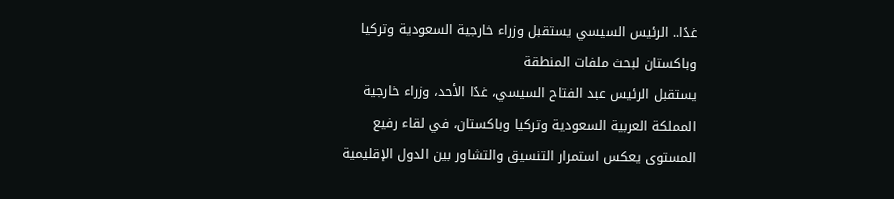غدًا.. الرئيس السيسي يستقبل وزراء خارجية السعودية وتركيا وباكستان لبحث ملفات المنطقة
يستقبل الرئيس عبد الفتاح السيسي، غدًا الأحد، وزراء خارجية المملكة العربية السعودية وتركيا وباكستان، في لقاء رفيع المستوى يعكس استمرار التنسيق والتشاور بين الدول الإقليمية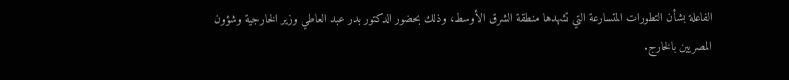الفاعلة بشأن التطورات المتسارعة التي تشهدها منطقة الشرق الأوسط، وذلك بحضور الدكتور بدر عبد العاطي وزير الخارجية وشؤون المصريين بالخارج.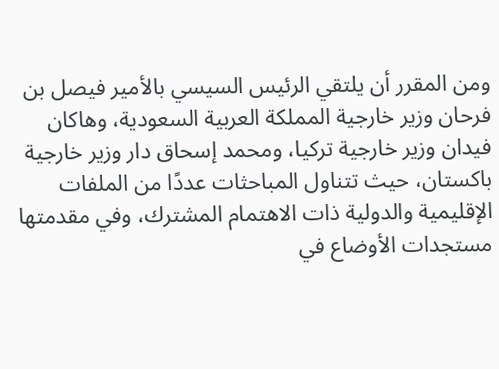ومن المقرر أن يلتقي الرئيس السيسي بالأمير فيصل بن فرحان وزير خارجية المملكة العربية السعودية، وهاكان فيدان وزير خارجية تركيا، ومحمد إسحاق دار وزير خارجية باكستان، حيث تتناول المباحثات عددًا من الملفات الإقليمية والدولية ذات الاهتمام المشترك، وفي مقدمتها مستجدات الأوضاع في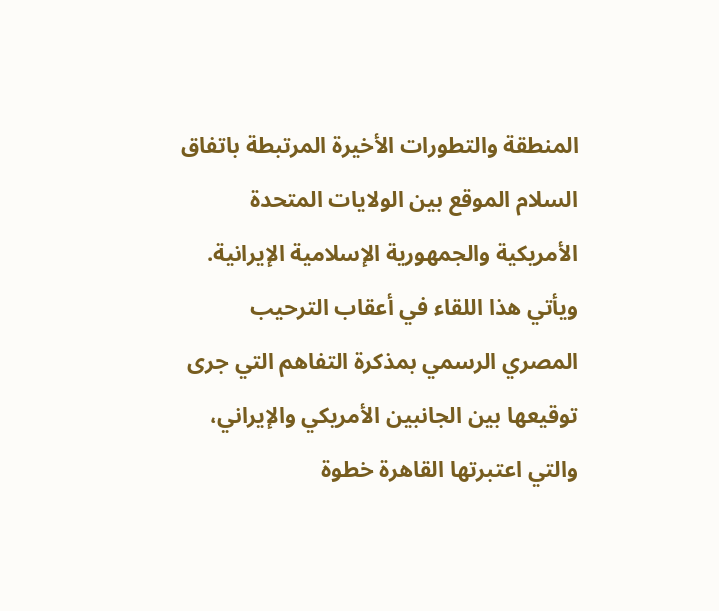المنطقة والتطورات الأخيرة المرتبطة باتفاق السلام الموقع بين الولايات المتحدة الأمريكية والجمهورية الإسلامية الإيرانية.
ويأتي هذا اللقاء في أعقاب الترحيب المصري الرسمي بمذكرة التفاهم التي جرى توقيعها بين الجانبين الأمريكي والإيراني، والتي اعتبرتها القاهرة خطوة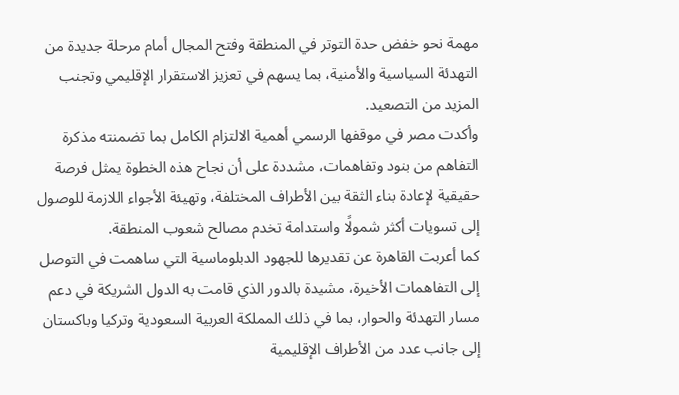مهمة نحو خفض حدة التوتر في المنطقة وفتح المجال أمام مرحلة جديدة من التهدئة السياسية والأمنية، بما يسهم في تعزيز الاستقرار الإقليمي وتجنب المزيد من التصعيد.
وأكدت مصر في موقفها الرسمي أهمية الالتزام الكامل بما تضمنته مذكرة التفاهم من بنود وتفاهمات، مشددة على أن نجاح هذه الخطوة يمثل فرصة حقيقية لإعادة بناء الثقة بين الأطراف المختلفة، وتهيئة الأجواء اللازمة للوصول إلى تسويات أكثر شمولًا واستدامة تخدم مصالح شعوب المنطقة.
كما أعربت القاهرة عن تقديرها للجهود الدبلوماسية التي ساهمت في التوصل إلى التفاهمات الأخيرة، مشيدة بالدور الذي قامت به الدول الشريكة في دعم مسار التهدئة والحوار، بما في ذلك المملكة العربية السعودية وتركيا وباكستان إلى جانب عدد من الأطراف الإقليمية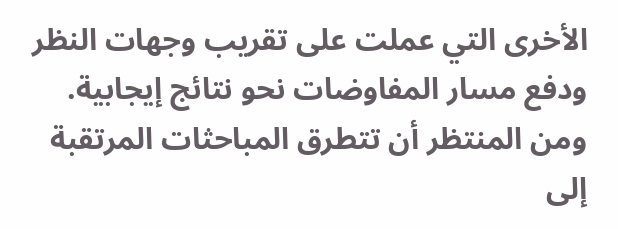الأخرى التي عملت على تقريب وجهات النظر ودفع مسار المفاوضات نحو نتائج إيجابية.
ومن المنتظر أن تتطرق المباحثات المرتقبة إلى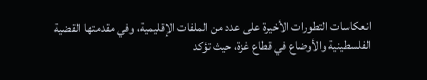انعكاسات التطورات الأخيرة على عدد من الملفات الإقليمية، وفي مقدمتها القضية الفلسطينية والأوضاع في قطاع غزة، حيث تؤكد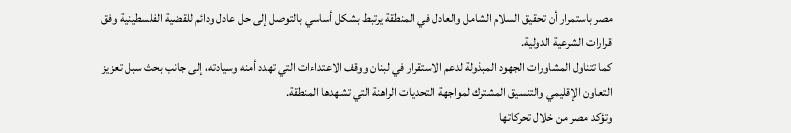مصر باستمرار أن تحقيق السلام الشامل والعادل في المنطقة يرتبط بشكل أساسي بالتوصل إلى حل عادل ودائم للقضية الفلسطينية وفق قرارات الشرعية الدولية.
كما تتناول المشاورات الجهود المبذولة لدعم الاستقرار في لبنان ووقف الاعتداءات التي تهدد أمنه وسيادته، إلى جانب بحث سبل تعزيز التعاون الإقليمي والتنسيق المشترك لمواجهة التحديات الراهنة التي تشهدها المنطقة.
وتؤكد مصر من خلال تحركاتها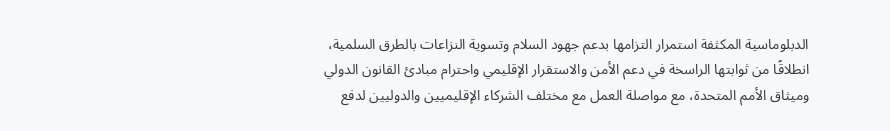الدبلوماسية المكثفة استمرار التزامها بدعم جهود السلام وتسوية النزاعات بالطرق السلمية، انطلاقًا من ثوابتها الراسخة في دعم الأمن والاستقرار الإقليمي واحترام مبادئ القانون الدولي وميثاق الأمم المتحدة، مع مواصلة العمل مع مختلف الشركاء الإقليميين والدوليين لدفع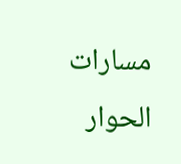مسارات الحوار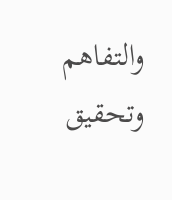والتفاهم وتحقيق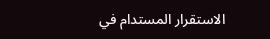الاستقرار المستدام في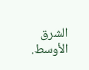الشرق الأوسط.